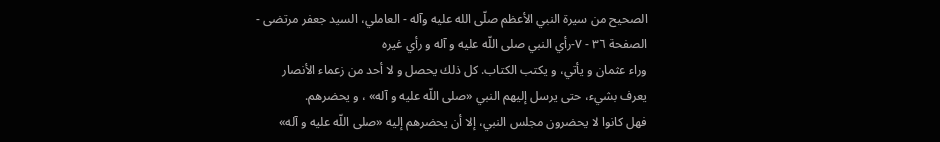الصحيح من سيرة النبي الأعظم صلّى الله عليه وآله - العاملي، السيد جعفر مرتضى - الصفحة ٣٦ - ٧-رأي النبي صلى اللّه عليه و آله و رأي غيره
وراء عثمان و يأتي، و يكتب الكتاب. كل ذلك يحصل و لا أحد من زعماء الأنصار يعرف بشيء، حتى يرسل إليهم النبي «صلى اللّه عليه و آله» ، و يحضرهم.
فهل كانوا لا يحضرون مجلس النبي، إلا أن يحضرهم إليه «صلى اللّه عليه و آله»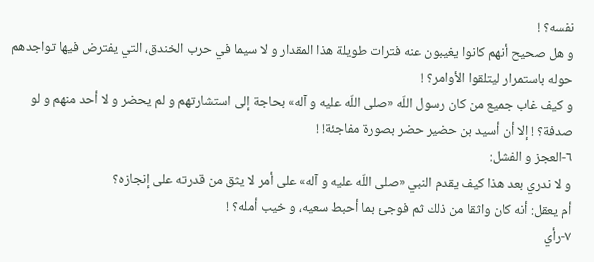نفسه؟ !
و هل صحيح أنهم كانوا يغيبون عنه فترات طويلة هذا المقدار و لا سيما في حرب الخندق، التي يفترض فيها تواجدهم حوله باستمرار ليتلقوا الأوامر؟ !
و كيف غاب جميع من كان رسول اللّه «صلى اللّه عليه و آله» بحاجة إلى استشارتهم و لم يحضر و لا أحد منهم و لو صدفة؟ ! إلا أن أسيد بن حضير حضر بصورة مفاجئة! !
٦-العجز و الفشل:
و لا ندري بعد هذا كيف يقدم النبي «صلى اللّه عليه و آله» على أمر لا يثق من قدرته على إنجازه؟
أم يعقل: أنه كان واثقا من ذلك ثم فوجئ بما أحبط سعيه، و خيب أمله؟ !
٧-رأي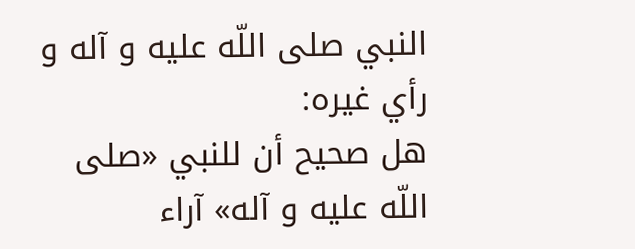النبي صلى اللّه عليه و آله و رأي غيره:
هل صحيح أن للنبي «صلى اللّه عليه و آله» آراء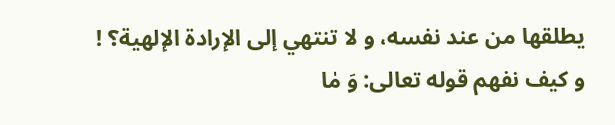يطلقها من عند نفسه، و لا تنتهي إلى الإرادة الإلهية؟ !
و كيف نفهم قوله تعالى: وَ مٰا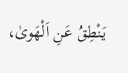يَنْطِقُ عَنِ اَلْهَوىٰ،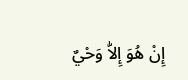إِنْ هُوَ إِلاّٰ وَحْيٌ